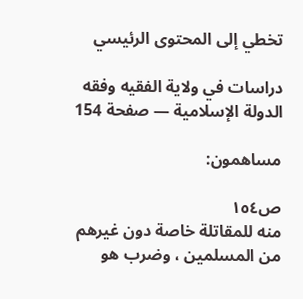تخطي إلى المحتوى الرئيسي

دراسات في ولاية الفقيه وفقه الدولة الإسلامية — صفحة 154

مساهمون:

ص١٥٤
منه للمقاتلة خاصة دون غيرهم من المسلمين ، وضرب هو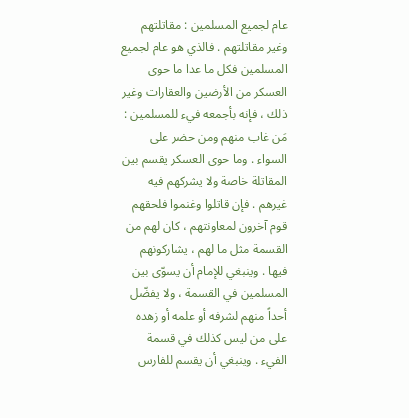عام لجميع المسلمين : مقاتلتهم وغير مقاتلتهم . فالذي هو عام لجميع المسلمين فكل ما عدا ما حوى العسكر من الأرضين والعقارات وغير ذلك ، فإنه بأجمعه فيء للمسلمين : مَن غاب منهم ومن حضر على السواء . وما حوى العسكر يقسم بين المقاتلة خاصة ولا يشركهم فيه غيرهم . فإن قاتلوا وغنموا فلحقهم قوم آخرون لمعاونتهم ، كان لهم من القسمة مثل ما لهم ، يشاركونهم فيها . وينبغي للإمام أن يسوّى بين المسلمين في القسمة ، ولا يفضّل أحداً منهم لشرفه أو علمه أو زهده على من ليس كذلك في قسمة الفيء . وينبغي أن يقسم للفارس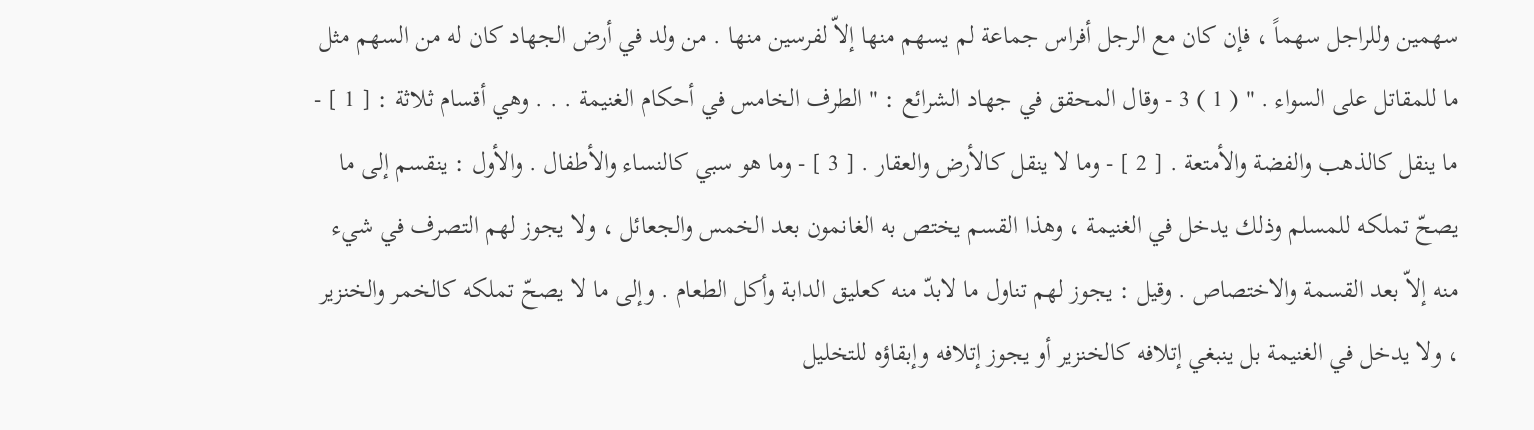سهمين وللراجل سهماً ، فإن كان مع الرجل أفراس جماعة لم يسهم منها إلاّ لفرسين منها . من ولد في أرض الجهاد كان له من السهم مثل ما للمقاتل على السواء . " ( 1 ) 3 - وقال المحقق في جهاد الشرائع : " الطرف الخامس في أحكام الغنيمة . . . وهي أقسام ثلاثة : [ 1 ] - ما ينقل كالذهب والفضة والأمتعة . [ 2 ] - وما لا ينقل كالأرض والعقار . [ 3 ] - وما هو سبي كالنساء والأطفال . والأول : ينقسم إلى ما يصحّ تملكه للمسلم وذلك يدخل في الغنيمة ، وهذا القسم يختص به الغانمون بعد الخمس والجعائل ، ولا يجوز لهم التصرف في شيء منه إلاّ بعد القسمة والاختصاص . وقيل : يجوز لهم تناول ما لابدّ منه كعليق الدابة وأكل الطعام . وإلى ما لا يصحّ تملكه كالخمر والخنزير ، ولا يدخل في الغنيمة بل ينبغي إتلافه كالخنزير أو يجوز إتلافه وإبقاؤه للتخليل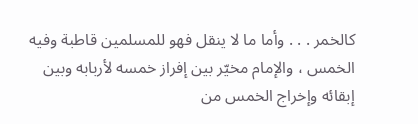كالخمر . . . وأما ما لا ينقل فهو للمسلمين قاطبة وفيه الخمس ، والإمام مخيّر بين إفراز خمسه لأربابه وبين إبقائه وإخراج الخمس من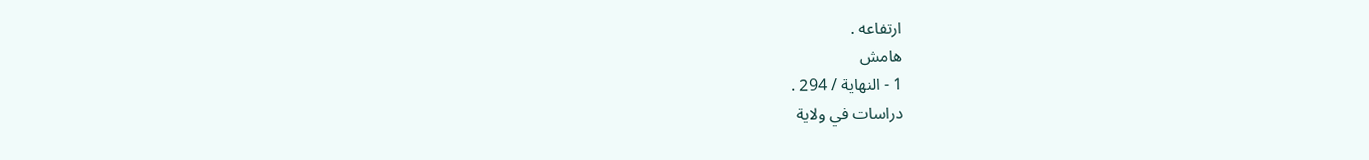ارتفاعه .
هامش
1 - النهاية / 294 .
دراسات في ولاية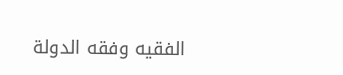الفقيه وفقه الدولة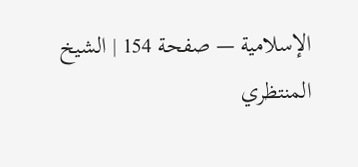الإسلامية — صفحة 154 | الشيخ المنتظري